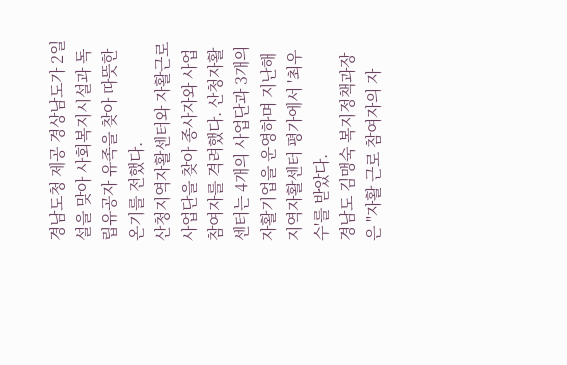경남도청 제공 경상남도가 2일 설을 맞아 사회복지시설과 독립유공자 유족을 찾아 따뜻한 온기를 전했다.
산청지역자활센터와 자활근로사업단을 찾아 종사자와 사업 참여자를 격려했다. 산청자활센터는 4개의 사업단과 3개의 자활기업을 운영하며 지난해 지역자활센터 평가에서 '최우수'를 받았다.
경남도 김맹숙 복지정책과장은 "자활 근로 참여자의 자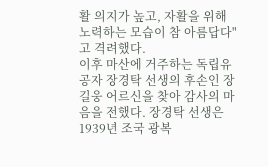활 의지가 높고, 자활을 위해 노력하는 모습이 참 아름답다"고 격려했다.
이후 마산에 거주하는 독립유공자 장경탁 선생의 후손인 장길웅 어르신을 찾아 감사의 마음을 전했다. 장경탁 선생은 1939년 조국 광복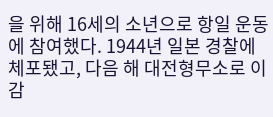을 위해 16세의 소년으로 항일 운동에 참여했다. 1944년 일본 경찰에 체포됐고, 다음 해 대전형무소로 이감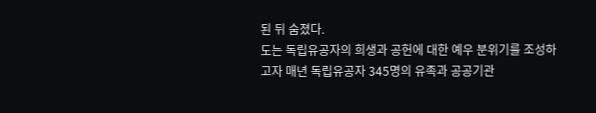된 뒤 숨졌다.
도는 독립유공자의 희생과 공헌에 대한 예우 분위기를 조성하고자 매년 독립유공자 345명의 유족과 공공기관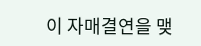이 자매결연을 맺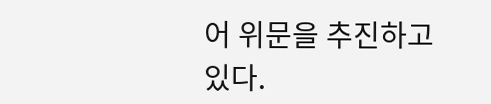어 위문을 추진하고 있다.